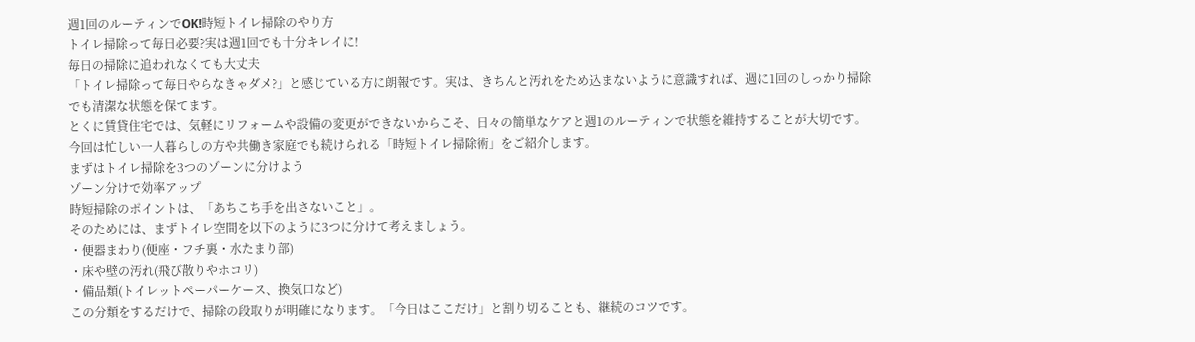週1回のルーティンでOK!時短トイレ掃除のやり方
トイレ掃除って毎日必要?実は週1回でも十分キレイに!
毎日の掃除に追われなくても大丈夫
「トイレ掃除って毎日やらなきゃダメ?」と感じている方に朗報です。実は、きちんと汚れをため込まないように意識すれば、週に1回のしっかり掃除でも清潔な状態を保てます。
とくに賃貸住宅では、気軽にリフォームや設備の変更ができないからこそ、日々の簡単なケアと週1のルーティンで状態を維持することが大切です。
今回は忙しい一人暮らしの方や共働き家庭でも続けられる「時短トイレ掃除術」をご紹介します。
まずはトイレ掃除を3つのゾーンに分けよう
ゾーン分けで効率アップ
時短掃除のポイントは、「あちこち手を出さないこと」。
そのためには、まずトイレ空間を以下のように3つに分けて考えましょう。
・便器まわり(便座・フチ裏・水たまり部)
・床や壁の汚れ(飛び散りやホコリ)
・備品類(トイレットペーパーケース、換気口など)
この分類をするだけで、掃除の段取りが明確になります。「今日はここだけ」と割り切ることも、継続のコツです。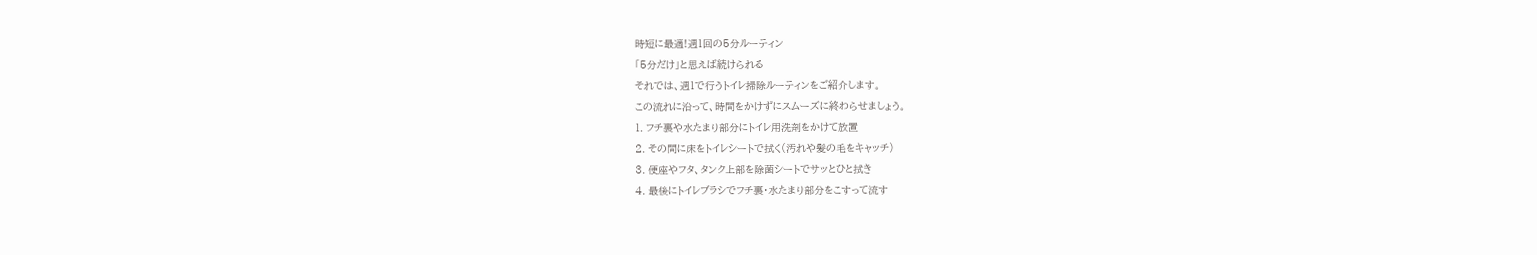時短に最適!週1回の5分ルーティン
「5分だけ」と思えば続けられる
それでは、週1で行うトイレ掃除ルーティンをご紹介します。
この流れに沿って、時間をかけずにスムーズに終わらせましょう。
1. フチ裏や水たまり部分にトイレ用洗剤をかけて放置
2. その間に床をトイレシートで拭く(汚れや髪の毛をキャッチ)
3. 便座やフタ、タンク上部を除菌シートでサッとひと拭き
4. 最後にトイレブラシでフチ裏・水たまり部分をこすって流す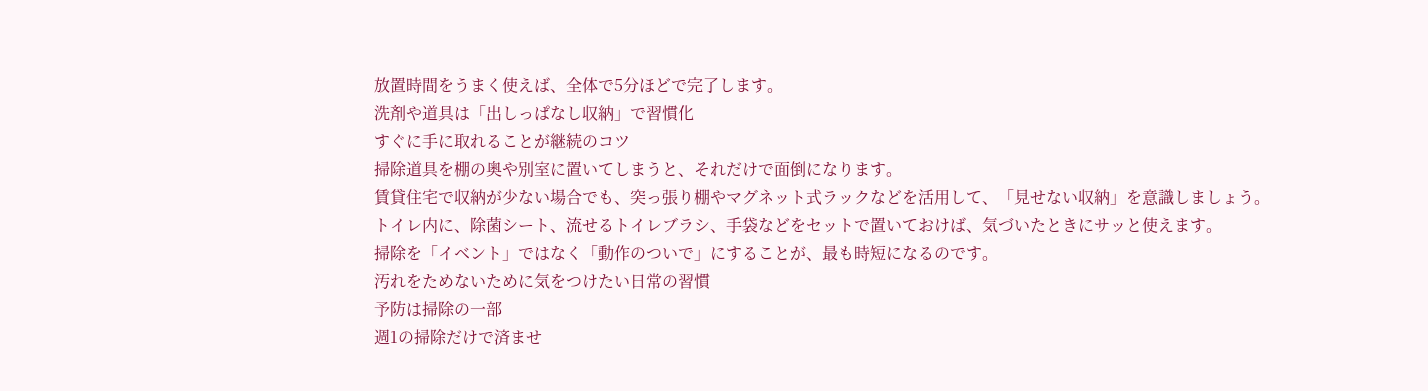放置時間をうまく使えば、全体で5分ほどで完了します。
洗剤や道具は「出しっぱなし収納」で習慣化
すぐに手に取れることが継続のコツ
掃除道具を棚の奥や別室に置いてしまうと、それだけで面倒になります。
賃貸住宅で収納が少ない場合でも、突っ張り棚やマグネット式ラックなどを活用して、「見せない収納」を意識しましょう。
トイレ内に、除菌シート、流せるトイレブラシ、手袋などをセットで置いておけば、気づいたときにサッと使えます。
掃除を「イベント」ではなく「動作のついで」にすることが、最も時短になるのです。
汚れをためないために気をつけたい日常の習慣
予防は掃除の一部
週1の掃除だけで済ませ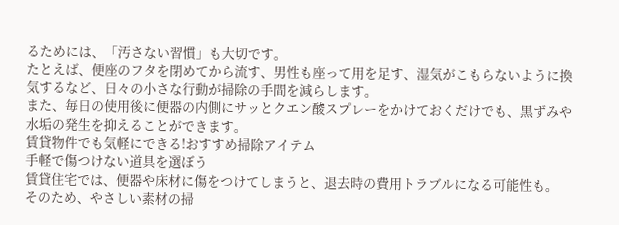るためには、「汚さない習慣」も大切です。
たとえば、便座のフタを閉めてから流す、男性も座って用を足す、湿気がこもらないように換気するなど、日々の小さな行動が掃除の手間を減らします。
また、毎日の使用後に便器の内側にサッとクエン酸スプレーをかけておくだけでも、黒ずみや水垢の発生を抑えることができます。
賃貸物件でも気軽にできる!おすすめ掃除アイテム
手軽で傷つけない道具を選ぼう
賃貸住宅では、便器や床材に傷をつけてしまうと、退去時の費用トラブルになる可能性も。
そのため、やさしい素材の掃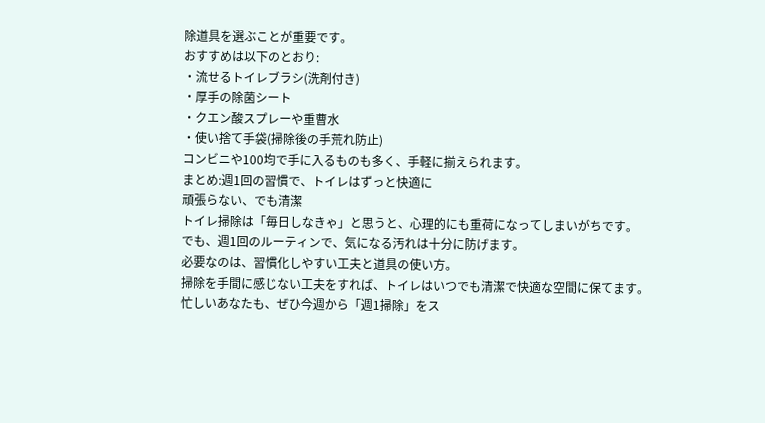除道具を選ぶことが重要です。
おすすめは以下のとおり:
・流せるトイレブラシ(洗剤付き)
・厚手の除菌シート
・クエン酸スプレーや重曹水
・使い捨て手袋(掃除後の手荒れ防止)
コンビニや100均で手に入るものも多く、手軽に揃えられます。
まとめ:週1回の習慣で、トイレはずっと快適に
頑張らない、でも清潔
トイレ掃除は「毎日しなきゃ」と思うと、心理的にも重荷になってしまいがちです。
でも、週1回のルーティンで、気になる汚れは十分に防げます。
必要なのは、習慣化しやすい工夫と道具の使い方。
掃除を手間に感じない工夫をすれば、トイレはいつでも清潔で快適な空間に保てます。
忙しいあなたも、ぜひ今週から「週1掃除」をス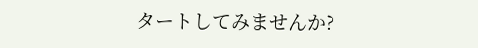タートしてみませんか?